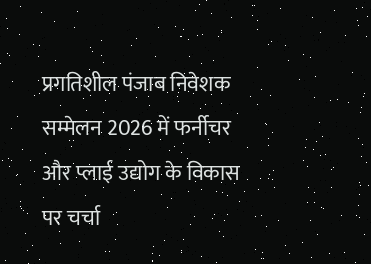प्रगतिशील पंजाब निवेशक सम्मेलन 2026 में फर्नीचर और प्लाई उद्योग के विकास पर चर्चा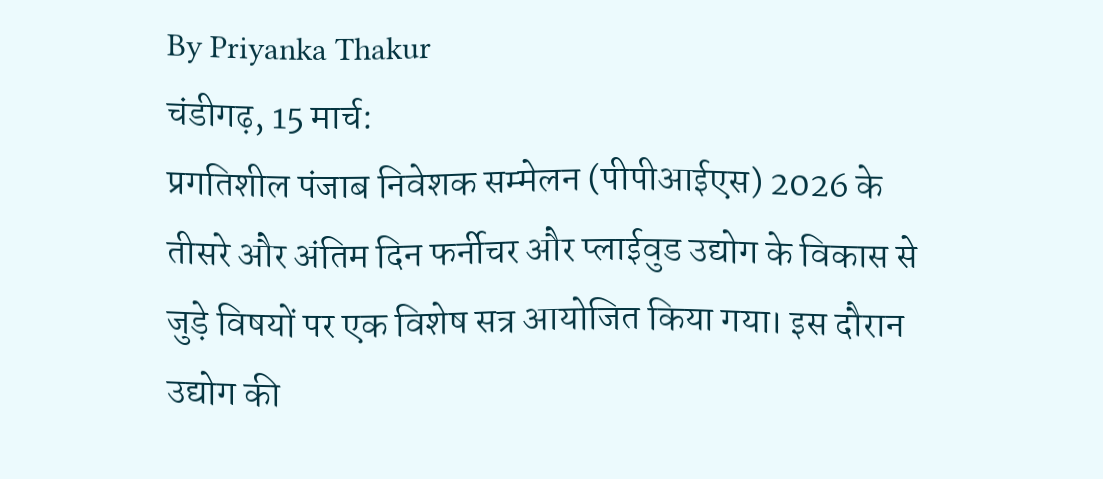By Priyanka Thakur
चंडीगढ़, 15 मार्च:
प्रगतिशील पंजाब निवेशक सम्मेलन (पीपीआईएस) 2026 के तीसरे और अंतिम दिन फर्नीचर और प्लाईवुड उद्योग के विकास से जुड़े विषयों पर एक विशेष सत्र आयोजित किया गया। इस दौरान उद्योग की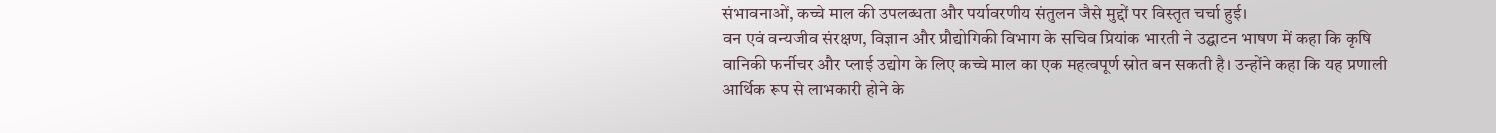संभावनाओं, कच्चे माल की उपलब्धता और पर्यावरणीय संतुलन जैसे मुद्दों पर विस्तृत चर्चा हुई।
वन एवं वन्यजीव संरक्षण, विज्ञान और प्रौद्योगिकी विभाग के सचिव प्रियांक भारती ने उद्घाटन भाषण में कहा कि कृषि वानिकी फर्नीचर और प्लाई उद्योग के लिए कच्चे माल का एक महत्वपूर्ण स्रोत बन सकती है। उन्होंने कहा कि यह प्रणाली आर्थिक रूप से लाभकारी होने के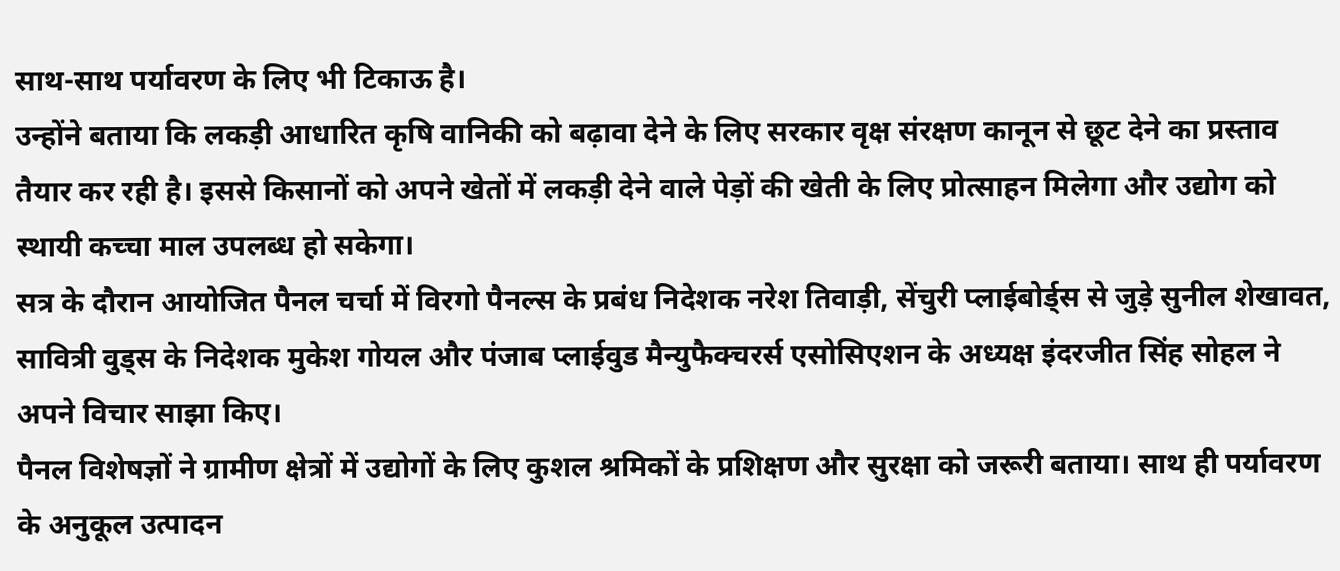साथ-साथ पर्यावरण के लिए भी टिकाऊ है।
उन्होंने बताया कि लकड़ी आधारित कृषि वानिकी को बढ़ावा देने के लिए सरकार वृक्ष संरक्षण कानून से छूट देने का प्रस्ताव तैयार कर रही है। इससे किसानों को अपने खेतों में लकड़ी देने वाले पेड़ों की खेती के लिए प्रोत्साहन मिलेगा और उद्योग को स्थायी कच्चा माल उपलब्ध हो सकेगा।
सत्र के दौरान आयोजित पैनल चर्चा में विरगो पैनल्स के प्रबंध निदेशक नरेश तिवाड़ी, सेंचुरी प्लाईबोर्ड्स से जुड़े सुनील शेखावत, सावित्री वुड्स के निदेशक मुकेश गोयल और पंजाब प्लाईवुड मैन्युफैक्चरर्स एसोसिएशन के अध्यक्ष इंदरजीत सिंह सोहल ने अपने विचार साझा किए।
पैनल विशेषज्ञों ने ग्रामीण क्षेत्रों में उद्योगों के लिए कुशल श्रमिकों के प्रशिक्षण और सुरक्षा को जरूरी बताया। साथ ही पर्यावरण के अनुकूल उत्पादन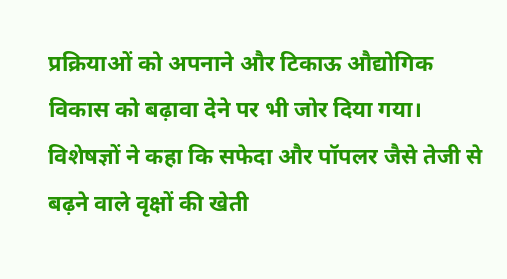प्रक्रियाओं को अपनाने और टिकाऊ औद्योगिक विकास को बढ़ावा देने पर भी जोर दिया गया।
विशेषज्ञों ने कहा कि सफेदा और पॉपलर जैसे तेजी से बढ़ने वाले वृक्षों की खेती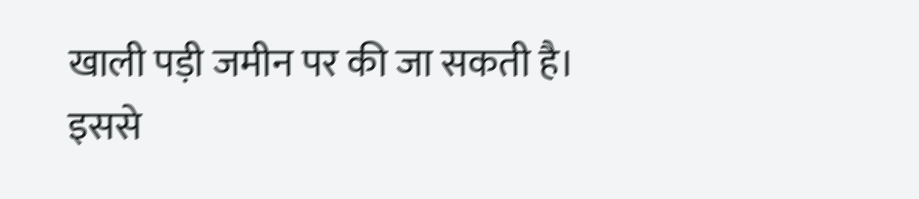खाली पड़ी जमीन पर की जा सकती है। इससे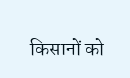किसानों को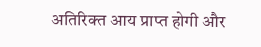अतिरिक्त आय प्राप्त होगी और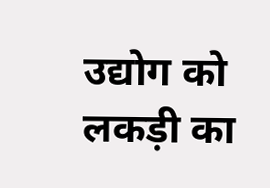उद्योग को लकड़ी का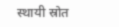स्थायी स्रोत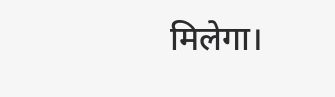मिलेगा।